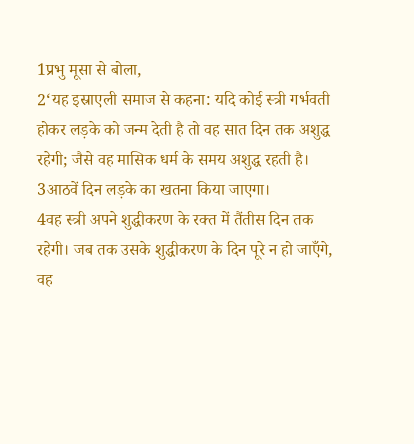1प्रभु मूसा से बोला,
2‘यह इस्राएली समाज से कहना: यदि कोई स्त्री गर्भवती होकर लड़के को जन्म देती है तो वह सात दिन तक अशुद्ध रहेगी; जैसे वह मासिक धर्म के समय अशुद्ध रहती है।
3आठवें दिन लड़के का खतना किया जाएगा।
4वह स्त्री अपने शुद्धीकरण के रक्त में तैंतीस दिन तक रहेगी। जब तक उसके शुद्धीकरण के दिन पूरे न हो जाएँगे, वह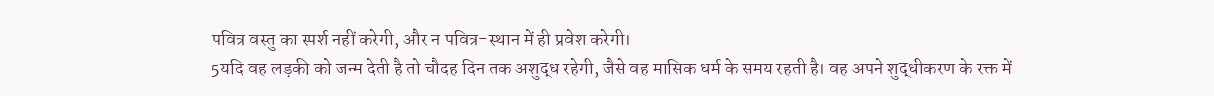पवित्र वस्तु का स्पर्श नहीं करेगी, और न पवित्र-स्थान में ही प्रवेश करेगी।
5यदि वह लड़की को जन्म देती है तो चौदह दिन तक अशुद्ध रहेगी, जैसे वह मासिक धर्म के समय रहती है। वह अपने शुद्धीकरण के रक्त में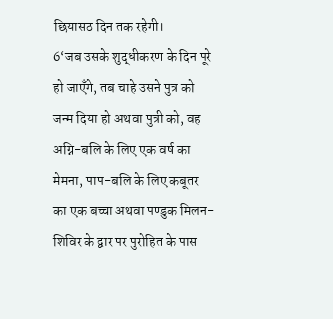छियासठ दिन तक रहेगी।
6‘जब उसके शुद्धीकरण के दिन पूरे हो जाएँगे, तब चाहे उसने पुत्र को जन्म दिया हो अथवा पुत्री को, वह अग्नि-बलि के लिए एक वर्ष का मेमना, पाप-बलि के लिए कबूतर का एक बच्चा अथवा पण्डुक मिलन-शिविर के द्वार पर पुरोहित के पास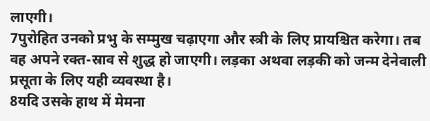लाएगी।
7पुरोहित उनको प्रभु के सम्मुख चढ़ाएगा और स्त्री के लिए प्रायश्चित करेगा। तब वह अपने रक्त-स्राव से शुद्ध हो जाएगी। लड़का अथवा लड़की को जन्म देनेवाली प्रसूता के लिए यही व्यवस्था है।
8यदि उसके हाथ में मेमना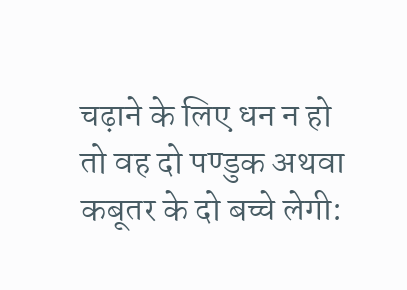चढ़ाने के लिए धन न हो तो वह दो पण्डुक अथवा कबूतर के दो बच्चे लेगी: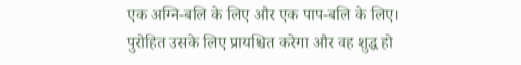एक अग्नि-बलि के लिए और एक पाप-बलि के लिए। पुरोहित उसके लिए प्रायश्चित करेगा और वह शुद्ध हो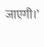जाएगी।’